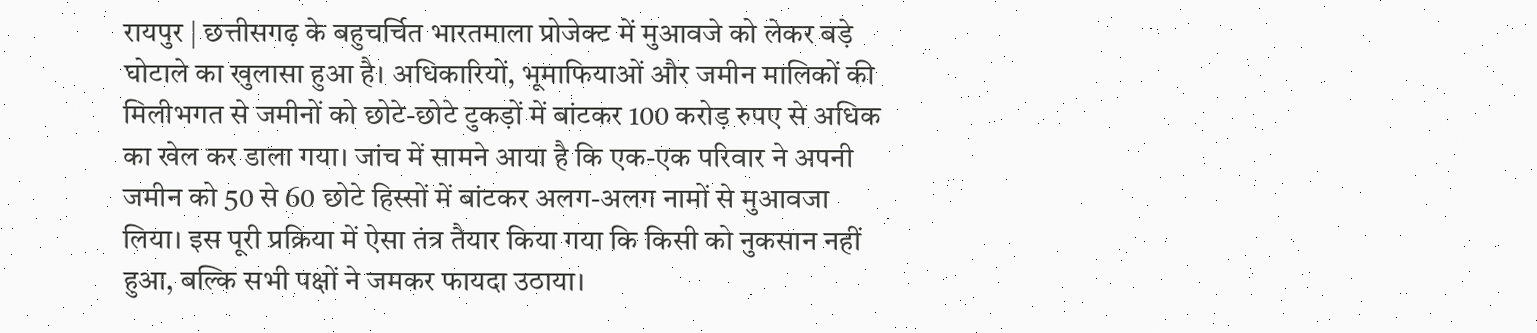रायपुर | छत्तीसगढ़ के बहुचर्चित भारतमाला प्रोजेक्ट में मुआवजे को लेकर बड़े घोटाले का खुलासा हुआ है। अधिकारियों, भूमाफियाओं और जमीन मालिकों की मिलीभगत से जमीनों को छोटे-छोटे टुकड़ों में बांटकर 100 करोड़ रुपए से अधिक का खेल कर डाला गया। जांच में सामने आया है कि एक-एक परिवार ने अपनी जमीन को 50 से 60 छोटे हिस्सों में बांटकर अलग-अलग नामों से मुआवजा लिया। इस पूरी प्रक्रिया में ऐसा तंत्र तैयार किया गया कि किसी को नुकसान नहीं हुआ, बल्कि सभी पक्षों ने जमकर फायदा उठाया।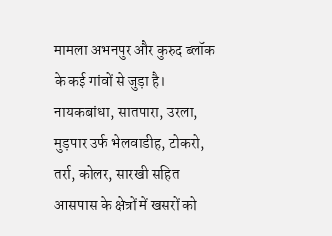मामला अभनपुर और कुरुद ब्लॉक के कई गांवों से जुड़ा है। नायकबांधा, सातपारा, उरला, मुड़पार उर्फ भेलवाडीह, टोकरो, तर्रा, कोलर, सारखी सहित आसपास के क्षेत्रों में खसरों को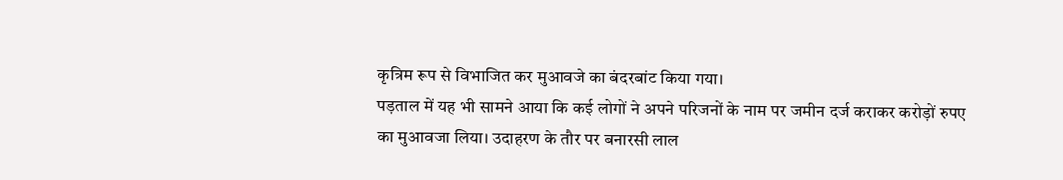कृत्रिम रूप से विभाजित कर मुआवजे का बंदरबांट किया गया।
पड़ताल में यह भी सामने आया कि कई लोगों ने अपने परिजनों के नाम पर जमीन दर्ज कराकर करोड़ों रुपए का मुआवजा लिया। उदाहरण के तौर पर बनारसी लाल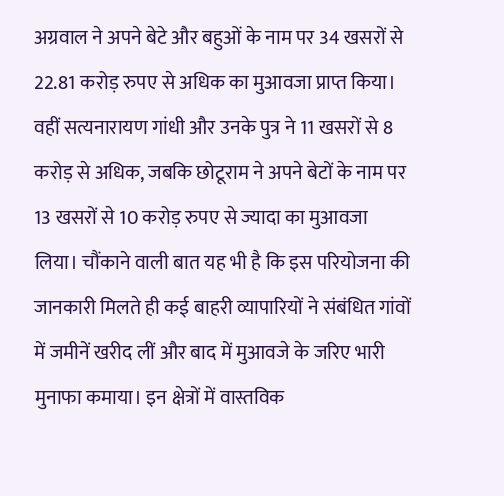अग्रवाल ने अपने बेटे और बहुओं के नाम पर 34 खसरों से 22.81 करोड़ रुपए से अधिक का मुआवजा प्राप्त किया। वहीं सत्यनारायण गांधी और उनके पुत्र ने 11 खसरों से 8 करोड़ से अधिक, जबकि छोटूराम ने अपने बेटों के नाम पर 13 खसरों से 10 करोड़ रुपए से ज्यादा का मुआवजा लिया। चौंकाने वाली बात यह भी है कि इस परियोजना की जानकारी मिलते ही कई बाहरी व्यापारियों ने संबंधित गांवों में जमीनें खरीद लीं और बाद में मुआवजे के जरिए भारी मुनाफा कमाया। इन क्षेत्रों में वास्तविक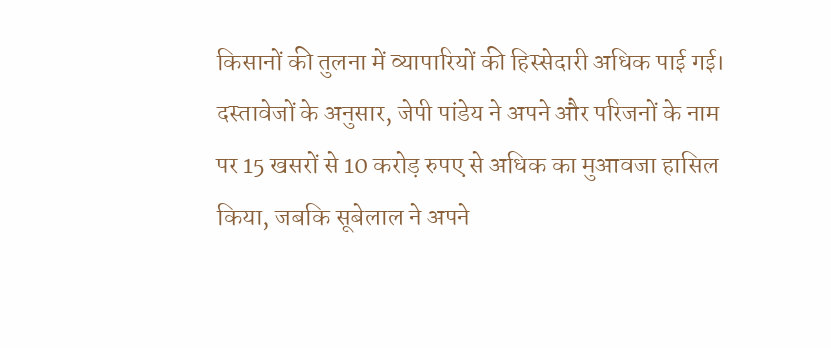किसानों की तुलना में व्यापारियों की हिस्सेदारी अधिक पाई गई।
दस्तावेजों के अनुसार, जेपी पांडेय ने अपने और परिजनों के नाम पर 15 खसरों से 10 करोड़ रुपए से अधिक का मुआवजा हासिल किया, जबकि सूबेलाल ने अपने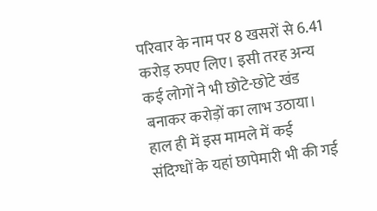परिवार के नाम पर 8 खसरों से 6.41 करोड़ रुपए लिए। इसी तरह अन्य कई लोगों ने भी छोटे-छोटे खंड बनाकर करोड़ों का लाभ उठाया। हाल ही में इस मामले में कई संदिग्धों के यहां छापेमारी भी की गई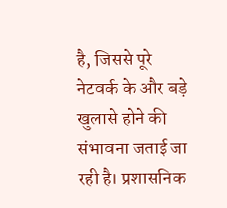है, जिससे पूरे नेटवर्क के और बड़े खुलासे होने की संभावना जताई जा रही है। प्रशासनिक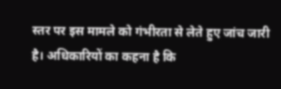स्तर पर इस मामले को गंभीरता से लेते हुए जांच जारी है। अधिकारियों का कहना है कि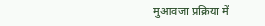मुआवजा प्रक्रिया में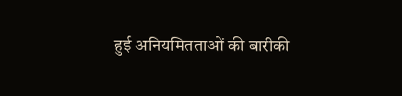हुई अनियमितताओं की बारीकी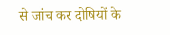से जांच कर दोषियों के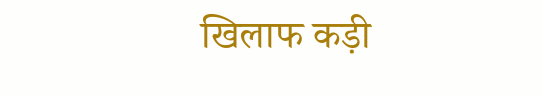खिलाफ कड़ी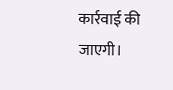कार्रवाई की जाएगी।